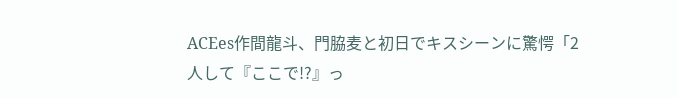ACEes作間龍斗、門脇麦と初日でキスシーンに驚愕「2人して『ここで!?』っ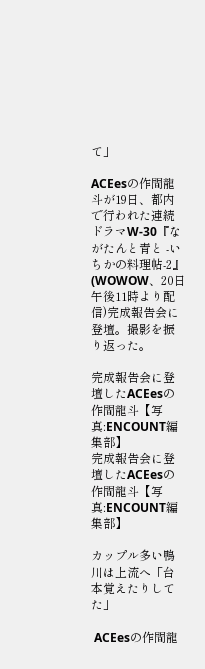て」

ACEesの作間龍斗が19日、都内で行われた連続ドラマW-30『ながたんと青と -いちかの料理帖-2』(WOWOW、20日午後11時より配信)完成報告会に登壇。撮影を振り返った。

完成報告会に登壇したACEesの作間龍斗【写真:ENCOUNT編集部】
完成報告会に登壇したACEesの作間龍斗【写真:ENCOUNT編集部】

カップル多い鴨川は上流へ「台本覚えたりしてた」

 ACEesの作間龍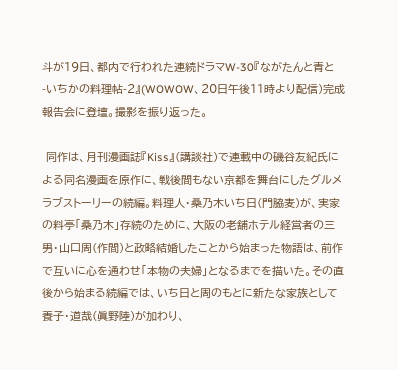斗が19日、都内で行われた連続ドラマW-30『ながたんと青と -いちかの料理帖-2』(WOWOW、20日午後11時より配信)完成報告会に登壇。撮影を振り返った。

 同作は、月刊漫画誌『Kiss』(講談社)で連載中の磯谷友紀氏による同名漫画を原作に、戦後間もない京都を舞台にしたグルメラブストーリーの続編。料理人・桑乃木いち日(門脇麦)が、実家の料亭「桑乃木」存続のために、大阪の老舗ホテル経営者の三男・山口周(作間)と政略結婚したことから始まった物語は、前作で互いに心を通わせ「本物の夫婦」となるまでを描いた。その直後から始まる続編では、いち日と周のもとに新たな家族として養子・道哉(眞野陸)が加わり、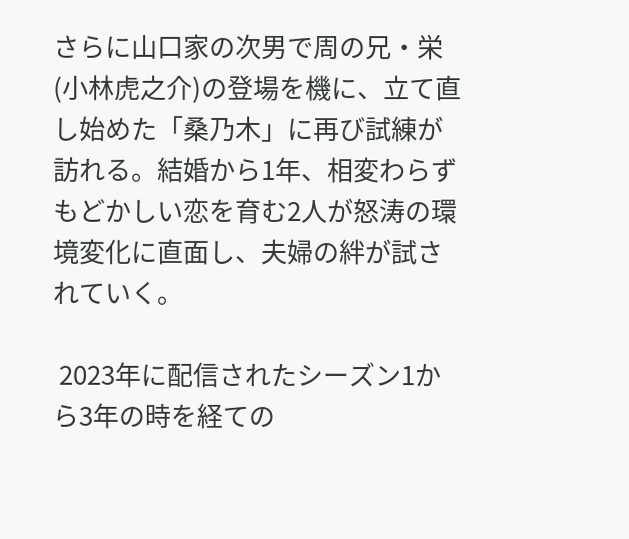さらに山口家の次男で周の兄・栄(小林虎之介)の登場を機に、立て直し始めた「桑乃木」に再び試練が訪れる。結婚から1年、相変わらずもどかしい恋を育む2人が怒涛の環境変化に直面し、夫婦の絆が試されていく。

 2023年に配信されたシーズン1から3年の時を経ての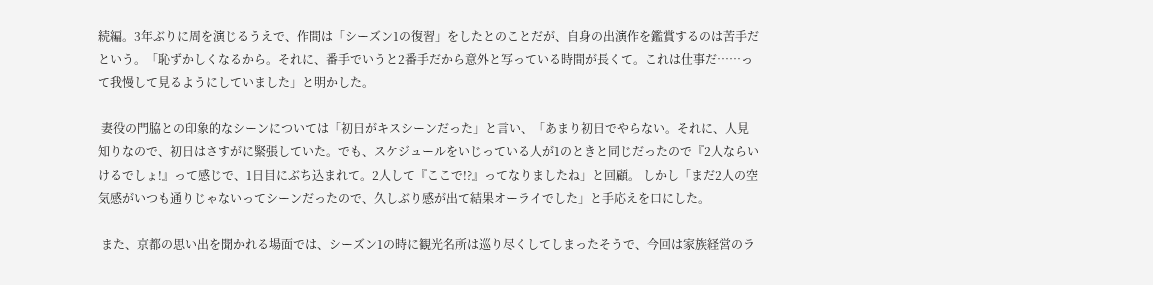続編。3年ぶりに周を演じるうえで、作間は「シーズン1の復習」をしたとのことだが、自身の出演作を鑑賞するのは苦手だという。「恥ずかしくなるから。それに、番手でいうと2番手だから意外と写っている時間が長くて。これは仕事だ……って我慢して見るようにしていました」と明かした。

 妻役の門脇との印象的なシーンについては「初日がキスシーンだった」と言い、「あまり初日でやらない。それに、人見知りなので、初日はさすがに緊張していた。でも、スケジュールをいじっている人が1のときと同じだったので『2人ならいけるでしょ!』って感じで、1日目にぶち込まれて。2人して『ここで!?』ってなりましたね」と回顧。 しかし「まだ2人の空気感がいつも通りじゃないってシーンだったので、久しぶり感が出て結果オーライでした」と手応えを口にした。

 また、京都の思い出を聞かれる場面では、シーズン1の時に観光名所は巡り尽くしてしまったそうで、今回は家族経営のラ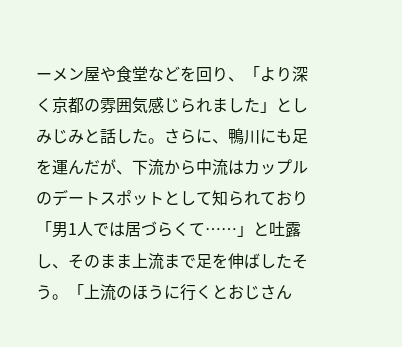ーメン屋や食堂などを回り、「より深く京都の雰囲気感じられました」としみじみと話した。さらに、鴨川にも足を運んだが、下流から中流はカップルのデートスポットとして知られており「男1人では居づらくて……」と吐露し、そのまま上流まで足を伸ばしたそう。「上流のほうに行くとおじさん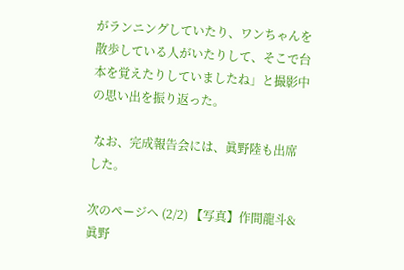がランニングしていたり、ワンちゃんを散歩している人がいたりして、そこで台本を覚えたりしていましたね」と撮影中の思い出を振り返った。

 なお、完成報告会には、眞野陸も出席した。

次のページへ (2/2) 【写真】作間龍斗&眞野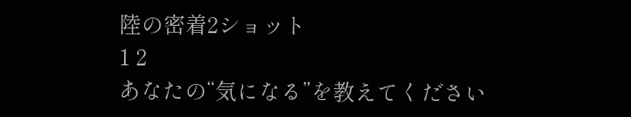陸の密着2ショット
1 2
あなたの“気になる”を教えてください